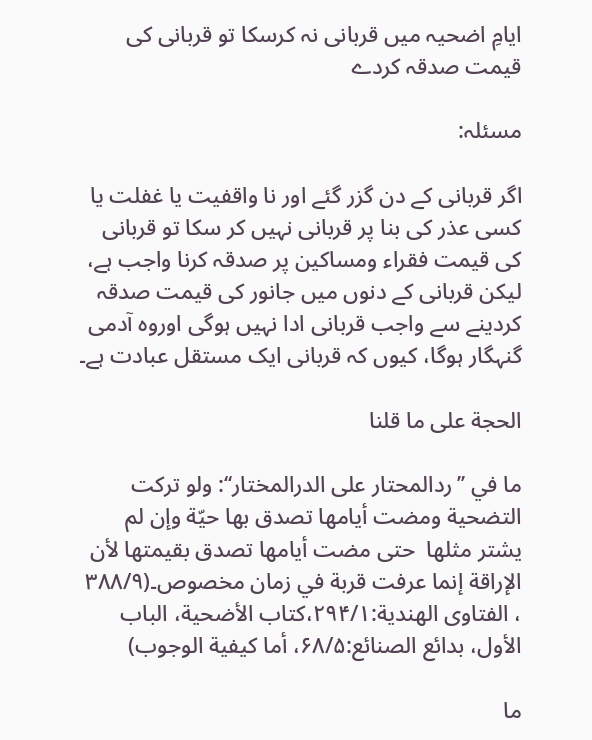ایامِ اضحیہ میں قربانی نہ کرسکا تو قربانی کی قیمت صدقہ کردے

مسئلہ:

اگر قربانی کے دن گزر گئے اور نا واقفیت یا غفلت یا کسی عذر کی بنا پر قربانی نہیں کر سکا تو قربانی کی قیمت فقراء ومساکین پر صدقہ کرنا واجب ہے، لیکن قربانی کے دنوں میں جانور کی قیمت صدقہ کردینے سے واجب قربانی ادا نہیں ہوگی اوروہ آدمی گنہگار ہوگا، کیوں کہ قربانی ایک مستقل عبادت ہے۔

الحجة علی ما قلنا

ما في ’’ردالمحتار علی الدرالمختار‘‘: ولو ترکت التضحیة ومضت أیامھا تصدق بھا حیّة وإن لم یشتر مثلھا  حتی مضت أیامھا تصدق بقیمتھا لأن الإراقة إنما عرفت قربة في زمان مخصوص۔(۳۸۸/۹ ، الفتاوی الھندیة:۲۹۴/۱،کتاب الأضحیة، الباب الأول، بدائع الصنائع:۶۸/۵، أما کیفیة الوجوب)

ما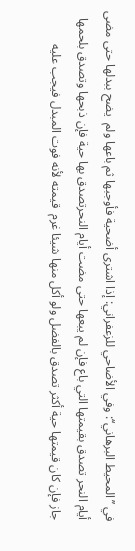في ’’المحیط البرهاني‘‘: وفي الأضاحي للزعفراني: إذا اشتری أضحیة فأوجبھا ثم باعھا ولم  یضح ببدلھا حتی مضی أیام النحر تصدق بقیمتھا التي باع فإن لم یبعھا حتی مضت أیام النحرتصدق بها حیة فإن ذبحها وتصدق بلحمها جاز فإن کان قیمتھا حیة أکثر تصدق بالفضل ولو أکل منھا شیئا غرم  قیمته لأنه فوت المبدل فیجب علیه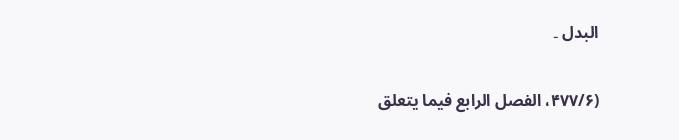البدل ۔

(۴۷۷/۶، الفصل الرابع فیما یتعلق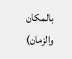بالمکان والزمان)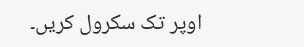اوپر تک سکرول کریں۔